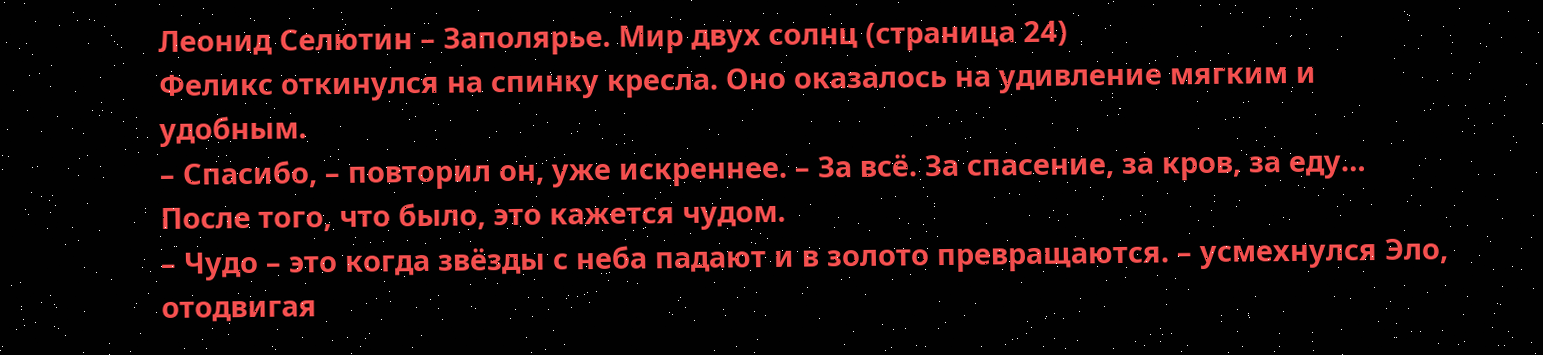Леонид Селютин – Заполярье. Мир двух солнц (страница 24)
Феликс откинулся на спинку кресла. Оно оказалось на удивление мягким и удобным.
– Спасибо, – повторил он, уже искреннее. – За всё. За спасение, за кров, за еду… После того, что было, это кажется чудом.
– Чудо – это когда звёзды с неба падают и в золото превращаются. – усмехнулся Эло, отодвигая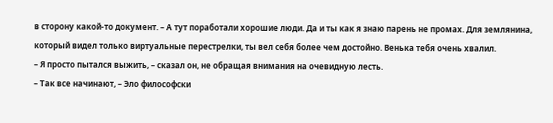в сторону какой-то документ. – А тут поработали хорошие люди. Да и ты как я знаю парень не промах. Для землянина, который видел только виртуальные перестрелки, ты вел себя более чем достойно. Венька тебя очень хвалил.
– Я просто пытался выжить, – сказал он, не обращая внимания на очевидную лесть.
– Так все начинают, – Эло философски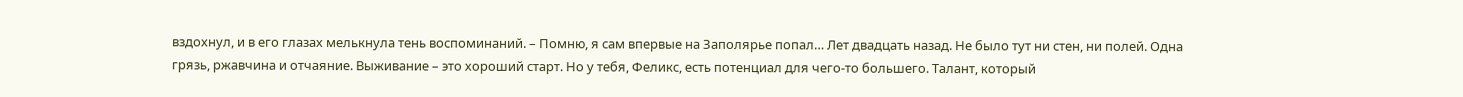вздохнул, и в его глазах мелькнула тень воспоминаний. – Помню, я сам впервые на Заполярье попал… Лет двадцать назад. Не было тут ни стен, ни полей. Одна грязь, ржавчина и отчаяние. Выживание – это хороший старт. Но у тебя, Феликс, есть потенциал для чего-то большего. Талант, который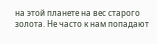на этой планете на вес старого золота. Не часто к нам попадают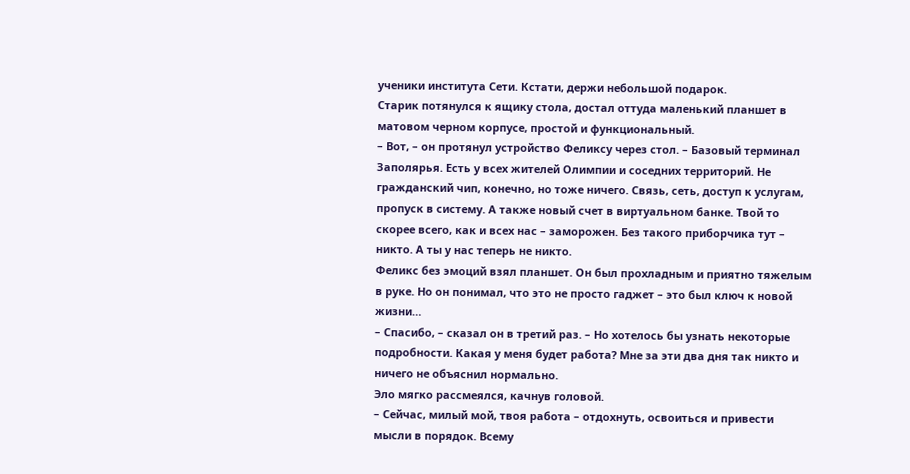ученики института Сети. Кстати, держи небольшой подарок.
Старик потянулся к ящику стола, достал оттуда маленький планшет в матовом черном корпусе, простой и функциональный.
– Вот, – он протянул устройство Феликсу через стол. – Базовый терминал Заполярья. Есть у всех жителей Олимпии и соседних территорий. Не гражданский чип, конечно, но тоже ничего. Связь, сеть, доступ к услугам, пропуск в систему. А также новый счет в виртуальном банке. Твой то скорее всего, как и всех нас – заморожен. Без такого приборчика тут – никто. А ты у нас теперь не никто.
Феликс без эмоций взял планшет. Он был прохладным и приятно тяжелым в руке. Но он понимал, что это не просто гаджет – это был ключ к новой жизни…
– Спасибо, – сказал он в третий раз. – Но хотелось бы узнать некоторые подробности. Какая у меня будет работа? Мне за эти два дня так никто и ничего не объяснил нормально.
Эло мягко рассмеялся, качнув головой.
– Сейчас, милый мой, твоя работа – отдохнуть, освоиться и привести мысли в порядок. Всему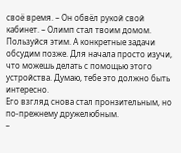своё время. – Он обвёл рукой свой кабинет. – Олимп стал твоим домом. Пользуйся этим. А конкретные задачи обсудим позже. Для начала просто изучи, что можешь делать с помощью этого устройства. Думаю, тебе это должно быть интересно.
Его взгляд снова стал пронзительным, но по-прежнему дружелюбным.
–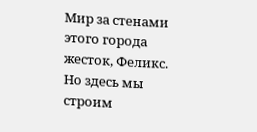Мир за стенами этого города жесток, Феликс. Но здесь мы строим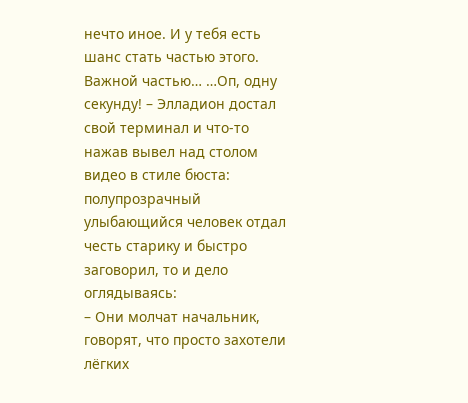нечто иное. И у тебя есть шанс стать частью этого. Важной частью… …Оп, одну секунду! – Элладион достал свой терминал и что-то нажав вывел над столом видео в стиле бюста: полупрозрачный улыбающийся человек отдал честь старику и быстро заговорил, то и дело оглядываясь:
– Они молчат начальник, говорят, что просто захотели лёгких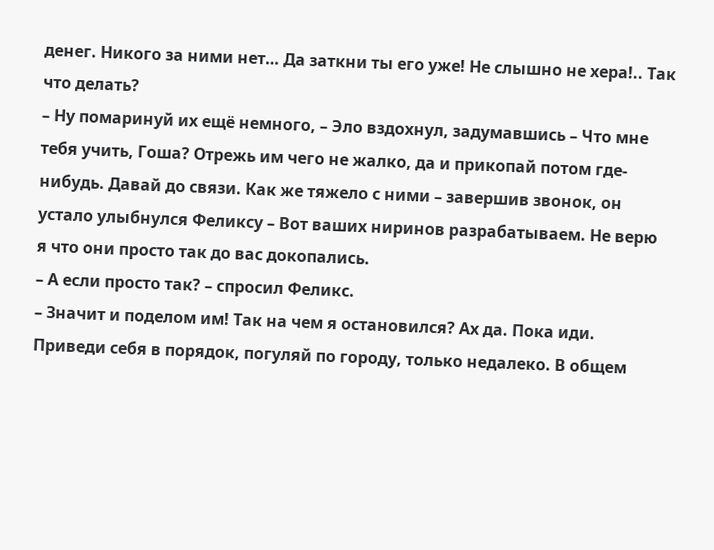денег. Никого за ними нет… Да заткни ты его уже! Не слышно не хера!.. Так что делать?
– Ну помаринуй их ещё немного, – Эло вздохнул, задумавшись – Что мне тебя учить, Гоша? Отрежь им чего не жалко, да и прикопай потом где-нибудь. Давай до связи. Как же тяжело с ними – завершив звонок, он устало улыбнулся Феликсу – Вот ваших ниринов разрабатываем. Не верю я что они просто так до вас докопались.
– А если просто так? – спросил Феликс.
– Значит и поделом им! Так на чем я остановился? Ах да. Пока иди. Приведи себя в порядок, погуляй по городу, только недалеко. В общем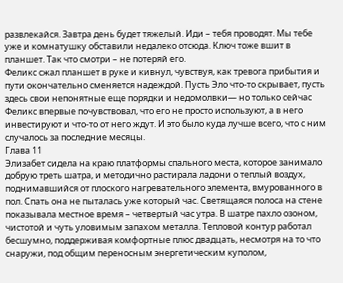развлекайся. Завтра день будет тяжелый. Иди – тебя проводят. Мы тебе уже и комнатушку обставили недалеко отсюда. Ключ тоже вшит в планшет. Так что смотри – не потеряй его.
Феликс сжал планшет в руке и кивнул, чувствуя, как тревога прибытия и пути окончательно сменяется надеждой. Пусть Эло что-то скрывает, пусть здесь свои непонятные еще порядки и недомолвки— но только сейчас Феликс впервые почувствовал, что его не просто используют, а в него инвестируют и что-то от него ждут. И это было куда лучше всего, что с ним случалось за последние месяцы.
Глава 11
Элизабет сидела на краю платформы спального места, которое занимало добрую треть шатра, и методично растирала ладони о теплый воздух, поднимавшийся от плоского нагревательного элемента, вмурованного в пол. Спать она не пыталась уже который час. Светящаяся полоса на стене показывала местное время – четвертый час утра. В шатре пахло озоном, чистотой и чуть уловимым запахом металла. Тепловой контур работал бесшумно, поддерживая комфортные плюс двадцать, несмотря на то что снаружи, под общим переносным энергетическим куполом,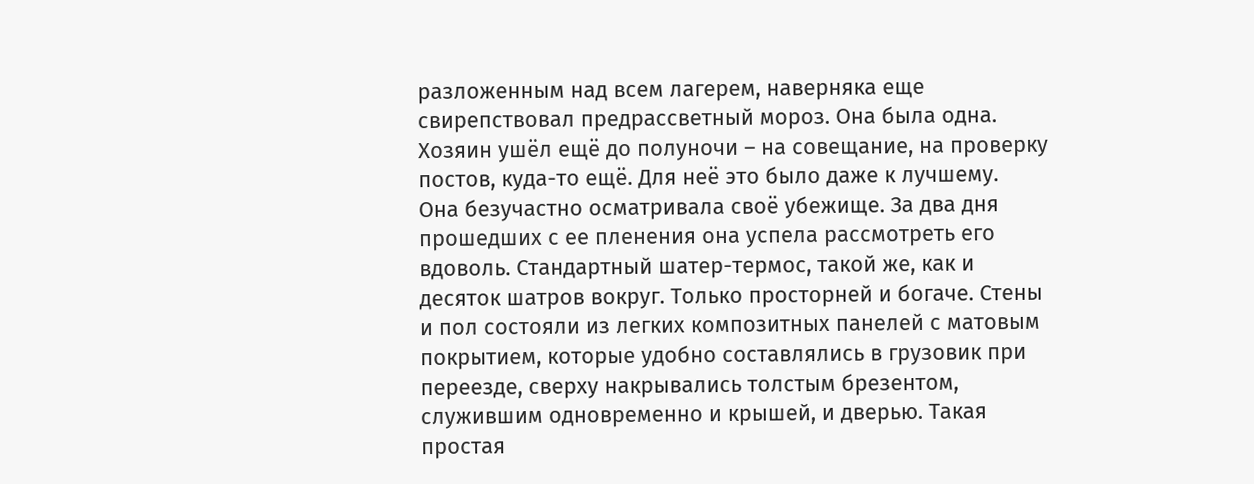разложенным над всем лагерем, наверняка еще свирепствовал предрассветный мороз. Она была одна. Хозяин ушёл ещё до полуночи – на совещание, на проверку постов, куда-то ещё. Для неё это было даже к лучшему.
Она безучастно осматривала своё убежище. За два дня прошедших с ее пленения она успела рассмотреть его вдоволь. Стандартный шатер-термос, такой же, как и десяток шатров вокруг. Только просторней и богаче. Стены и пол состояли из легких композитных панелей с матовым покрытием, которые удобно составлялись в грузовик при переезде, сверху накрывались толстым брезентом, служившим одновременно и крышей, и дверью. Такая простая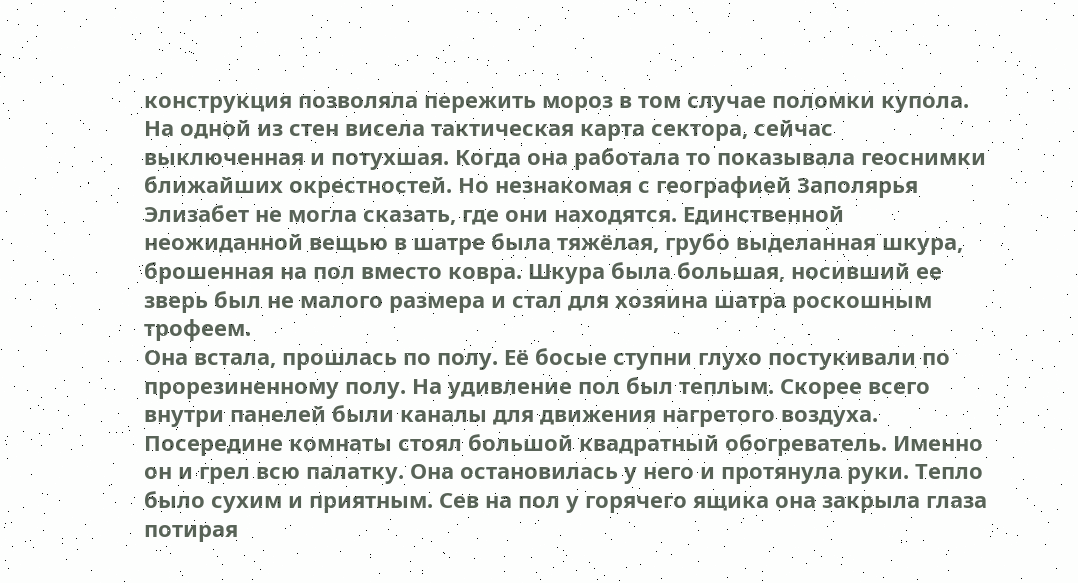конструкция позволяла пережить мороз в том случае поломки купола. На одной из стен висела тактическая карта сектора, сейчас выключенная и потухшая. Когда она работала то показывала геоснимки ближайших окрестностей. Но незнакомая с географией Заполярья Элизабет не могла сказать, где они находятся. Единственной неожиданной вещью в шатре была тяжёлая, грубо выделанная шкура, брошенная на пол вместо ковра. Шкура была большая, носивший ее зверь был не малого размера и стал для хозяина шатра роскошным трофеем.
Она встала, прошлась по полу. Её босые ступни глухо постукивали по прорезиненному полу. На удивление пол был теплым. Скорее всего внутри панелей были каналы для движения нагретого воздуха. Посередине комнаты стоял большой квадратный обогреватель. Именно он и грел всю палатку. Она остановилась у него и протянула руки. Тепло было сухим и приятным. Сев на пол у горячего ящика она закрыла глаза потирая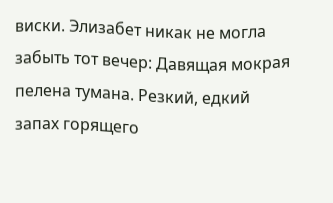виски. Элизабет никак не могла забыть тот вечер: Давящая мокрая пелена тумана. Резкий, едкий запах горящего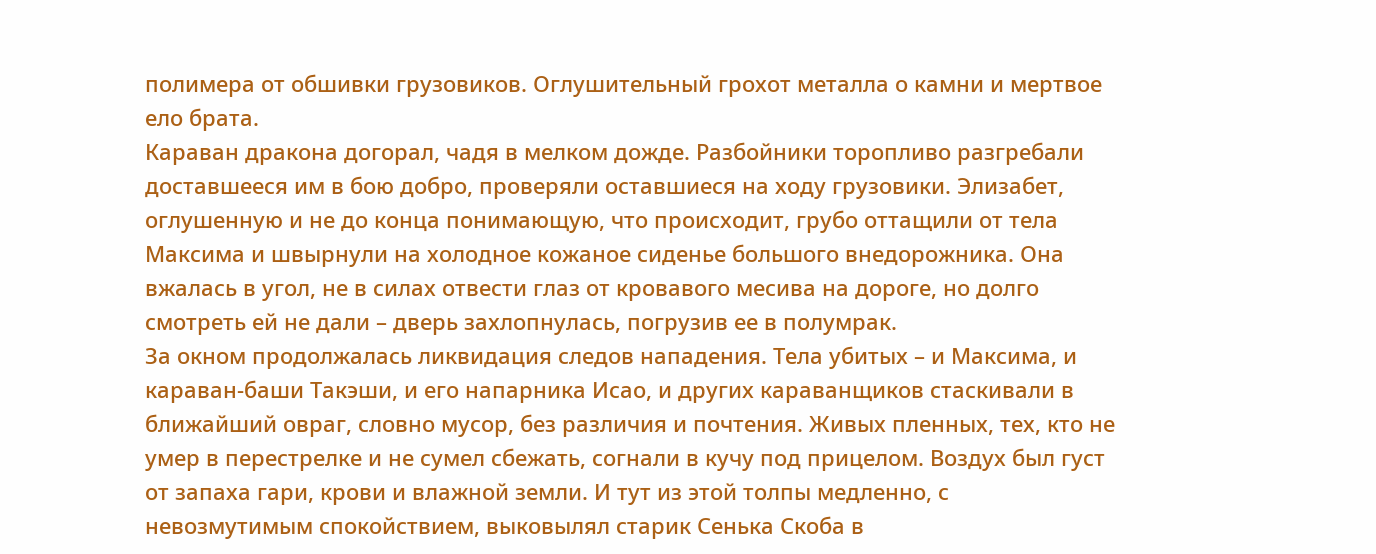полимера от обшивки грузовиков. Оглушительный грохот металла о камни и мертвое ело брата.
Караван дракона догорал, чадя в мелком дожде. Разбойники торопливо разгребали доставшееся им в бою добро, проверяли оставшиеся на ходу грузовики. Элизабет, оглушенную и не до конца понимающую, что происходит, грубо оттащили от тела Максима и швырнули на холодное кожаное сиденье большого внедорожника. Она вжалась в угол, не в силах отвести глаз от кровавого месива на дороге, но долго смотреть ей не дали – дверь захлопнулась, погрузив ее в полумрак.
За окном продолжалась ликвидация следов нападения. Тела убитых – и Максима, и караван-баши Такэши, и его напарника Исао, и других караванщиков стаскивали в ближайший овраг, словно мусор, без различия и почтения. Живых пленных, тех, кто не умер в перестрелке и не сумел сбежать, согнали в кучу под прицелом. Воздух был густ от запаха гари, крови и влажной земли. И тут из этой толпы медленно, с невозмутимым спокойствием, выковылял старик Сенька Скоба в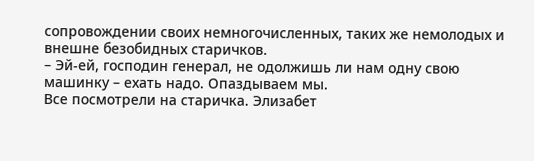сопровождении своих немногочисленных, таких же немолодых и внешне безобидных старичков.
– Эй-ей, господин генерал, не одолжишь ли нам одну свою машинку – ехать надо. Опаздываем мы.
Все посмотрели на старичка. Элизабет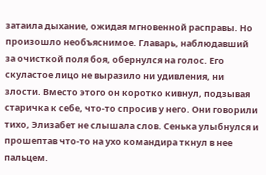затаила дыхание, ожидая мгновенной расправы. Но произошло необъяснимое. Главарь, наблюдавший за очисткой поля боя, обернулся на голос. Его скуластое лицо не выразило ни удивления, ни злости. Вместо этого он коротко кивнул, подзывая старичка к себе, что-то спросив у него. Они говорили тихо, Элизабет не слышала слов. Сенька улыбнулся и прошептав что-то на ухо командира ткнул в нее пальцем.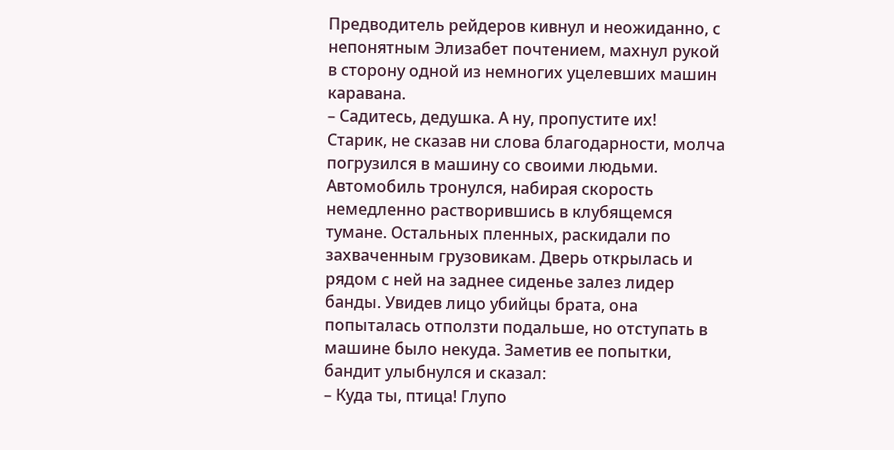Предводитель рейдеров кивнул и неожиданно, с непонятным Элизабет почтением, махнул рукой в сторону одной из немногих уцелевших машин каравана.
– Садитесь, дедушка. А ну, пропустите их!
Старик, не сказав ни слова благодарности, молча погрузился в машину со своими людьми. Автомобиль тронулся, набирая скорость немедленно растворившись в клубящемся тумане. Остальных пленных, раскидали по захваченным грузовикам. Дверь открылась и рядом с ней на заднее сиденье залез лидер банды. Увидев лицо убийцы брата, она попыталась отползти подальше, но отступать в машине было некуда. Заметив ее попытки, бандит улыбнулся и сказал:
– Куда ты, птица! Глупо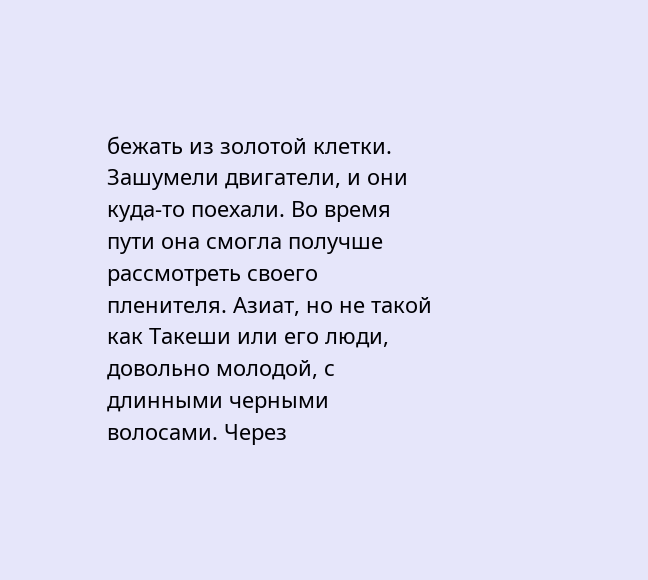бежать из золотой клетки.
Зашумели двигатели, и они куда-то поехали. Во время пути она смогла получше рассмотреть своего пленителя. Азиат, но не такой как Такеши или его люди, довольно молодой, с длинными черными волосами. Через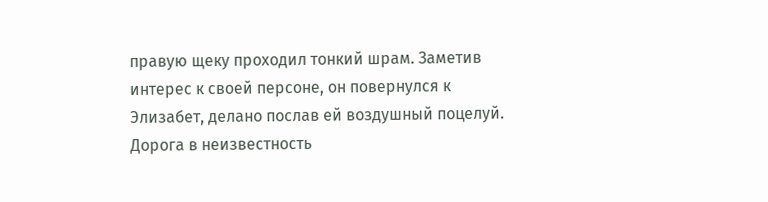правую щеку проходил тонкий шрам. Заметив интерес к своей персоне, он повернулся к Элизабет, делано послав ей воздушный поцелуй.
Дорога в неизвестность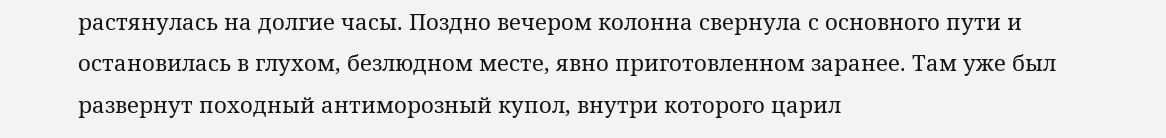растянулась на долгие часы. Поздно вечером колонна свернула с основного пути и остановилась в глухом, безлюдном месте, явно приготовленном заранее. Там уже был развернут походный антиморозный купол, внутри которого царил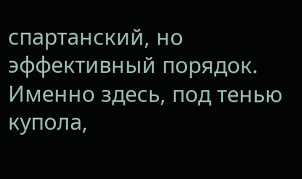спартанский, но эффективный порядок. Именно здесь, под тенью купола,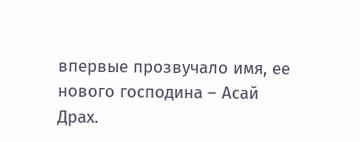впервые прозвучало имя, ее нового господина – Асай Драх.